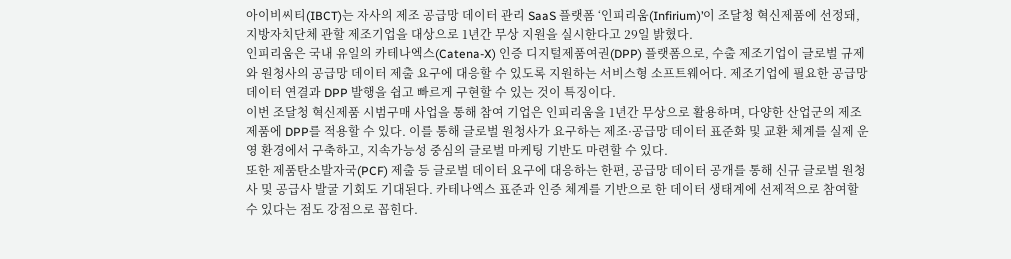아이비씨티(IBCT)는 자사의 제조 공급망 데이터 관리 SaaS 플랫폼 ‘인피리움(Infirium)’이 조달청 혁신제품에 선정돼, 지방자치단체 관할 제조기업을 대상으로 1년간 무상 지원을 실시한다고 29일 밝혔다.
인피리움은 국내 유일의 카테나엑스(Catena-X) 인증 디지털제품여권(DPP) 플랫폼으로, 수출 제조기업이 글로벌 규제와 원청사의 공급망 데이터 제출 요구에 대응할 수 있도록 지원하는 서비스형 소프트웨어다. 제조기업에 필요한 공급망 데이터 연결과 DPP 발행을 쉽고 빠르게 구현할 수 있는 것이 특징이다.
이번 조달청 혁신제품 시범구매 사업을 통해 참여 기업은 인피리움을 1년간 무상으로 활용하며, 다양한 산업군의 제조 제품에 DPP를 적용할 수 있다. 이를 통해 글로벌 원청사가 요구하는 제조·공급망 데이터 표준화 및 교환 체계를 실제 운영 환경에서 구축하고, 지속가능성 중심의 글로벌 마케팅 기반도 마련할 수 있다.
또한 제품탄소발자국(PCF) 제출 등 글로벌 데이터 요구에 대응하는 한편, 공급망 데이터 공개를 통해 신규 글로벌 원청사 및 공급사 발굴 기회도 기대된다. 카테나엑스 표준과 인증 체계를 기반으로 한 데이터 생태계에 선제적으로 참여할 수 있다는 점도 강점으로 꼽힌다.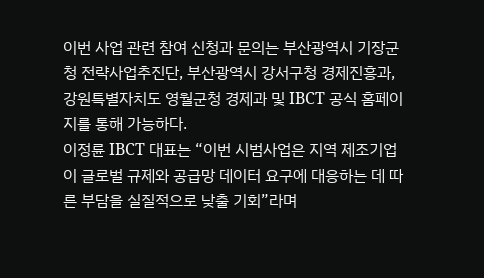이번 사업 관련 참여 신청과 문의는 부산광역시 기장군청 전략사업추진단, 부산광역시 강서구청 경제진흥과, 강원특별자치도 영월군청 경제과 및 IBCT 공식 홈페이지를 통해 가능하다.
이정륜 IBCT 대표는 “이번 시범사업은 지역 제조기업이 글로벌 규제와 공급망 데이터 요구에 대응하는 데 따른 부담을 실질적으로 낮출 기회”라며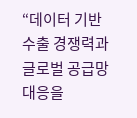“데이터 기반 수출 경쟁력과 글로벌 공급망 대응을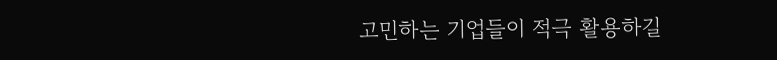고민하는 기업들이 적극 활용하길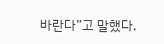바란다”고 말했다.